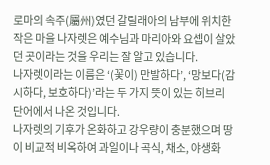로마의 속주(屬州)였던 갈릴래아의 남부에 위치한 작은 마을 나자렛은 예수님과 마리아와 요셉이 살았던 곳이라는 것을 우리는 잘 알고 있습니다.
나자렛이라는 이름은 ‘(꽃이) 만발하다’, ‘망보다(감시하다, 보호하다)’라는 두 가지 뜻이 있는 히브리 단어에서 나온 것입니다.
나자렛의 기후가 온화하고 강우량이 충분했으며 땅이 비교적 비옥하여 과일이나 곡식, 채소, 야생화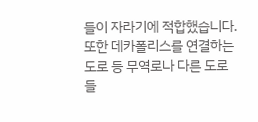들이 자라기에 적합했습니다.
또한 데카폴리스를 연결하는 도로 등 무역로나 다른 도로들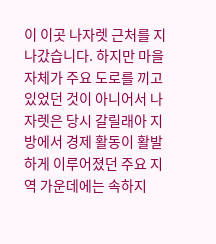이 이곳 나자렛 근처를 지나갔습니다. 하지만 마을 자체가 주요 도로를 끼고 있었던 것이 아니어서 나자렛은 당시 갈릴래아 지방에서 경제 활동이 활발하게 이루어졌던 주요 지역 가운데에는 속하지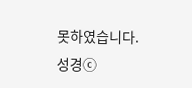못하였습니다.
성경ⓒ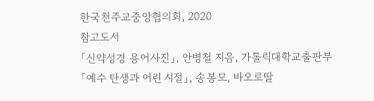한국천주교중앙협의회, 2020
참고도서
「신약성경 용어사진」, 안병철 지음, 가톨릭대학교출판부
「예수 탄생과 어린 시절」, 송봉모, 바오로딸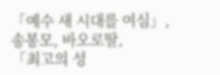「예수 새 시대를 여심」, 송봉모, 바오로딸,
「최고의 성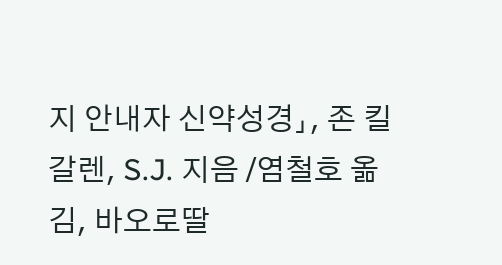지 안내자 신약성경」, 존 킬갈렌, S.J. 지음 /염철호 옮김, 바오로딸